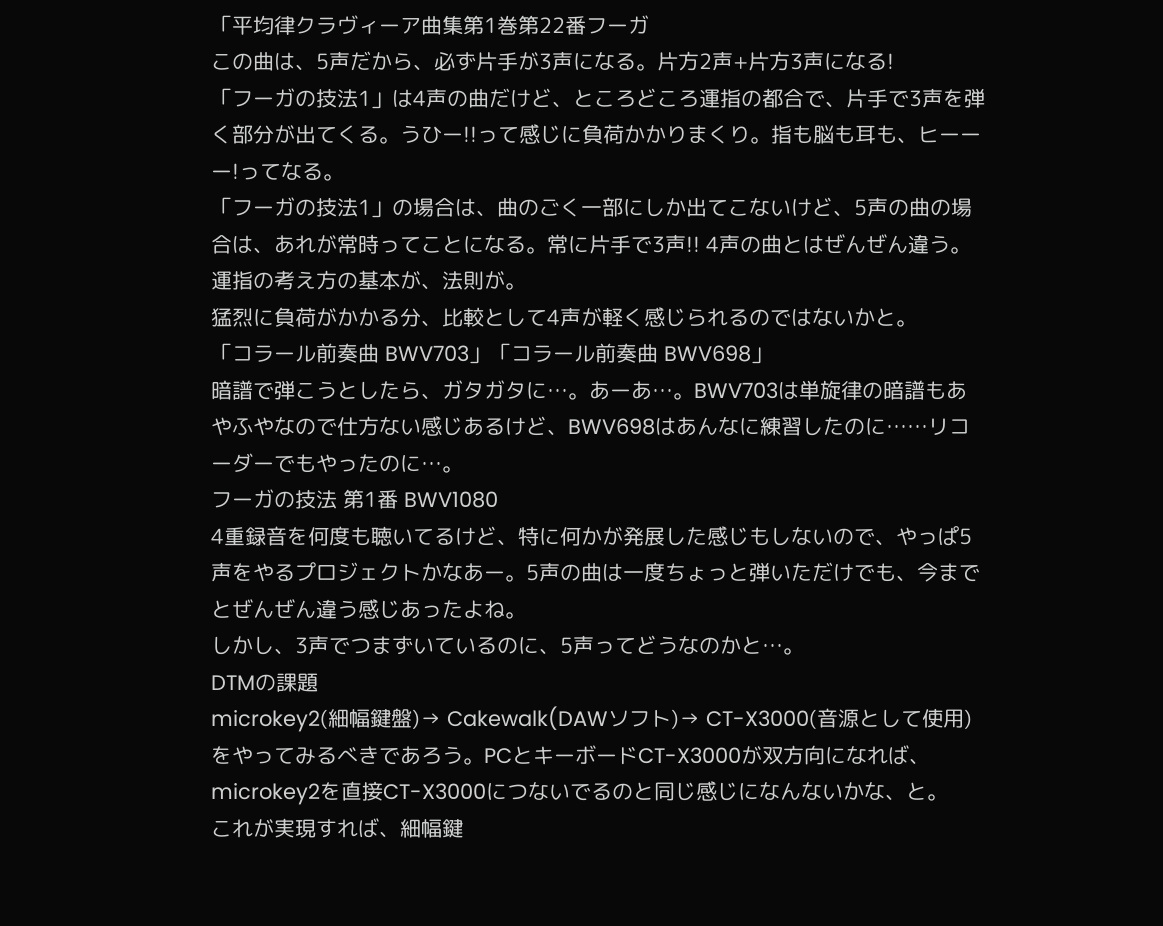「平均律クラヴィーア曲集第1巻第22番フーガ
この曲は、5声だから、必ず片手が3声になる。片方2声+片方3声になる!
「フーガの技法1」は4声の曲だけど、ところどころ運指の都合で、片手で3声を弾く部分が出てくる。うひー!!って感じに負荷かかりまくり。指も脳も耳も、ヒーーー!ってなる。
「フーガの技法1」の場合は、曲のごく一部にしか出てこないけど、5声の曲の場合は、あれが常時ってことになる。常に片手で3声!! 4声の曲とはぜんぜん違う。運指の考え方の基本が、法則が。
猛烈に負荷がかかる分、比較として4声が軽く感じられるのではないかと。
「コラール前奏曲 BWV703」「コラール前奏曲 BWV698」
暗譜で弾こうとしたら、ガタガタに…。あーあ…。BWV703は単旋律の暗譜もあやふやなので仕方ない感じあるけど、BWV698はあんなに練習したのに……リコーダーでもやったのに…。
フーガの技法 第1番 BWV1080
4重録音を何度も聴いてるけど、特に何かが発展した感じもしないので、やっぱ5声をやるプロジェクトかなあー。5声の曲は一度ちょっと弾いただけでも、今までとぜんぜん違う感じあったよね。
しかし、3声でつまずいているのに、5声ってどうなのかと…。
DTMの課題
microkey2(細幅鍵盤)→ Cakewalk(DAWソフト)→ CT-X3000(音源として使用)
をやってみるべきであろう。PCとキーボードCT-X3000が双方向になれば、microkey2を直接CT-X3000につないでるのと同じ感じになんないかな、と。
これが実現すれば、細幅鍵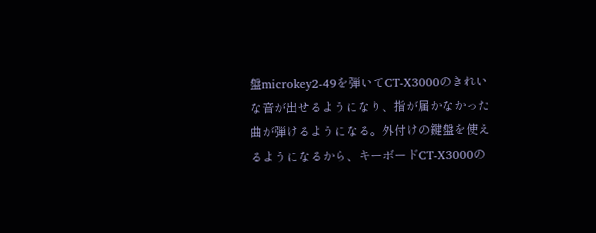盤microkey2-49を弾いてCT-X3000のきれいな音が出せるようになり、指が届かなかった曲が弾けるようになる。外付けの鍵盤を使えるようになるから、キーボードCT-X3000の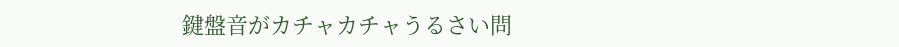鍵盤音がカチャカチャうるさい問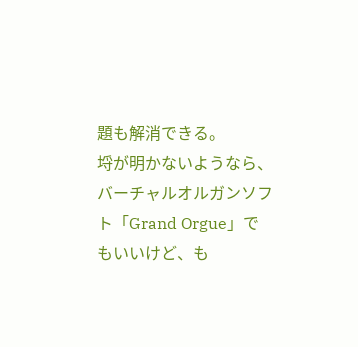題も解消できる。
埒が明かないようなら、バーチャルオルガンソフト「Grand Orgue」でもいいけど、も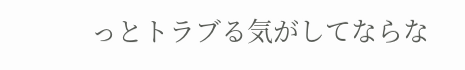っとトラブる気がしてならな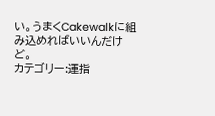い。うまくCakewalkに組み込めればいいんだけど。
カテゴリー:運指